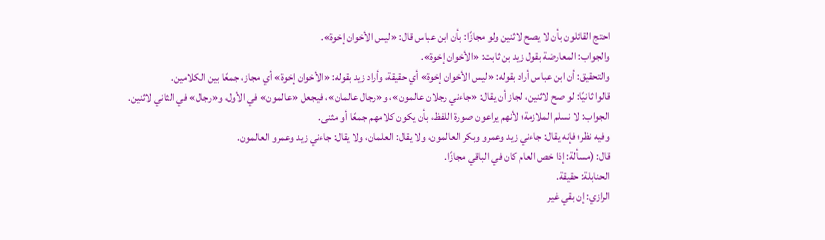احتج القائلون بأن لا يصح لاثنين ولو مجازًا: بأن ابن عباس قال: «ليس الأخوان إخوة».
والجواب: المعارضة بقول زيد بن ثابت: «الأخوان إخوة».
والتحقيق: أن ابن عباس أراد بقوله: «ليس الأخوان إخوة» أي حقيقة، وأراد زيد بقوله: «الأخوان إخوة» أي مجاز، جمعًا بين الكلامين.
قالوا ثانيًا: لو صح لاثنين، لجاز أن يقال: «جاءني رجلان عالمون»، و«رجال عالمان»، فيجعل «عالمون» في الأول، و«رجال» في الثاني لاثنين.
الجواب: لا نسلم الملازمة؛ لأنهم يراعون صورة اللفظ، بأن يكون كلامهم جمعًا أو مثنى.
وفيه نظر؛ فإنه يقال: جاءني زيد وعمرو وبكر العالمون، ولا يقال: العلمان، ولا يقال: جاءني زيد وعمرو العالمون.
قال: (مسألة: إذا خص العام كان في الباقي مجازًا.
الحنابلة: حقيقة.
الرازي: إن بقي غير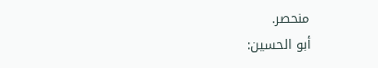منحصر.
أبو الحسين: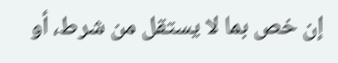إن خص بما لا يستقل من شرط، أو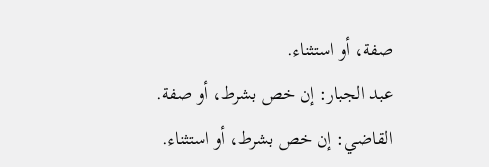صفة، أو استثناء.
عبد الجبار: إن خص بشرط، أو صفة.
القاضي: إن خص بشرط، أو استثناء.